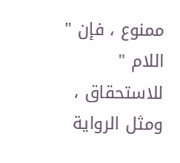ممنوع ، فإن " اللام " للاستحقاق ، ومثل الرواية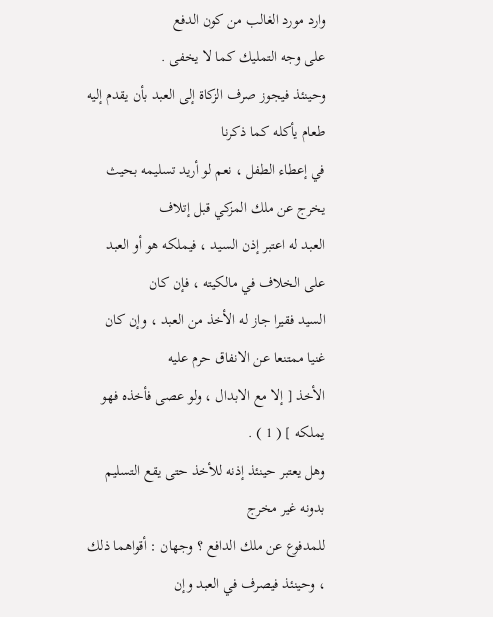وارد مورد الغالب من كون الدفع
على وجه التمليك كما لا يخفى .
وحينئذ فيجوز صرف الزكاة إلى العبد بأن يقدم إليه طعام يأكله كما ذكرنا
في إعطاء الطفل ، نعم لو أريد تسليمه بحيث يخرج عن ملك المزكي قبل إتلاف
العبد له اعتبر إذن السيد ، فيملكه هو أو العبد على الخلاف في مالكيته ، فإن كان
السيد فقيرا جاز له الأخذ من العبد ، وإن كان غنيا ممتنعا عن الانفاق حرم عليه
الأخذ [ إلا مع الابدال ، ولو عصى فأخذه فهو يملكه ] ( 1 ) .
وهل يعتبر حينئذ إذنه للأخذ حتى يقع التسليم بدونه غير مخرج
للمدفوع عن ملك الدافع ؟ وجهان : أقواهما ذلك ، وحينئذ فيصرف في العبد وإن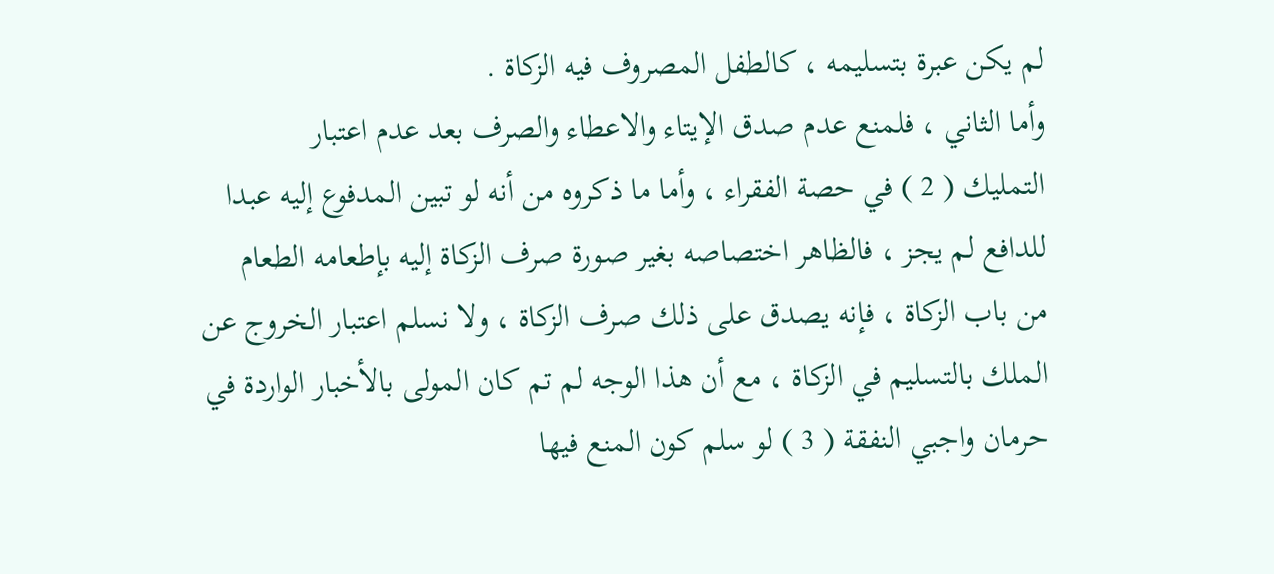لم يكن عبرة بتسليمه ، كالطفل المصروف فيه الزكاة .
وأما الثاني ، فلمنع عدم صدق الإيتاء والاعطاء والصرف بعد عدم اعتبار
التمليك ( 2 ) في حصة الفقراء ، وأما ما ذكروه من أنه لو تبين المدفوع إليه عبدا
للدافع لم يجز ، فالظاهر اختصاصه بغير صورة صرف الزكاة إليه بإطعامه الطعام
من باب الزكاة ، فإنه يصدق على ذلك صرف الزكاة ، ولا نسلم اعتبار الخروج عن
الملك بالتسليم في الزكاة ، مع أن هذا الوجه لم تم كان المولى بالأخبار الواردة في
حرمان واجبي النفقة ( 3 ) لو سلم كون المنع فيها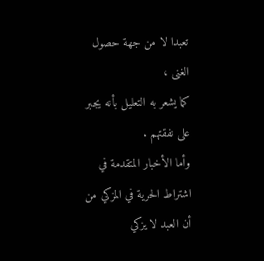تعبدا لا من جهة حصول الغنى ،
كما يشعر به التعليل بأنه يجبر على نفقتهم .
وأما الأخبار المتقدمة في اشتراط الحرية في المزكي من أن العبد لا يزكي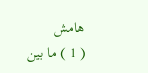هامش
( 1 ) ما بين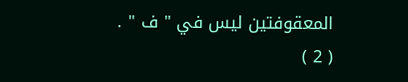المعقوفتين ليس في " ف " .
( 2 )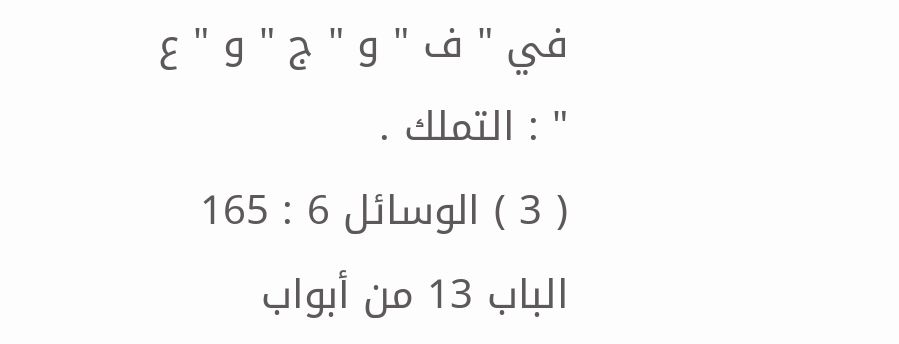في " ف " و " ج " و " ع " : التملك .
( 3 ) الوسائل 6 : 165 الباب 13 من أبواب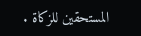المستحقين للزكاة .